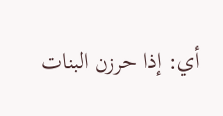أي: إذا حرزن البنات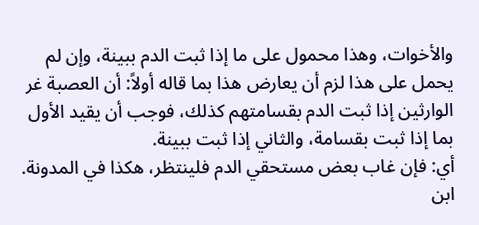والأخوات، وهذا محمول على ما إذا ثبت الدم ببينة، وإن لم يحمل على هذا لزم أن يعارض هذا بما قاله أولاً: أن العصبة غر الوارثين إذا ثبت الدم بقسامتهم كذلك، فوجب أن يقيد الأول بما إذا ثبت بقسامة، والثاني إذا ثبت ببينة.
أي: فإن غاب بعض مستحقي الدم فلينتظر، هكذا في المدونة.
ابن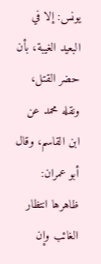يونس: إلا في البعيد الغيبة، بأن حضر القتل، ونقله محمد عن ابن القاسم، وقال أبو عمران: ظاهرها انتظار الغائب وإن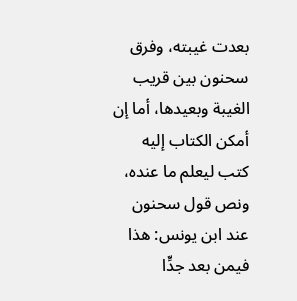بعدت غيبته، وفرق سحنون بين قريب الغيبة وبعيدها، أما إن أمكن الكتاب إليه كتب ليعلم ما عنده، ونص قول سحنون عند ابن يونس: هذا فيمن بعد جدٍّا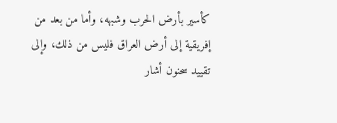كأسير بأرض الحرب وشبهه، وأما من بعد من إفريقية إلى أرض العراق فليس من ذلك، وإلى تقييد سحنون أشار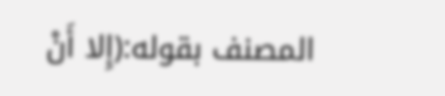المصنف بقوله:(إِلا أَنْ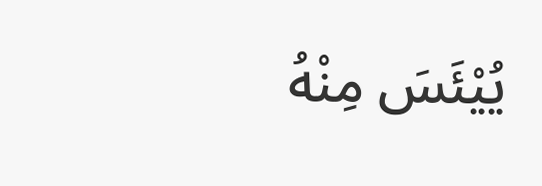يُيْئَسَ مِنْهُ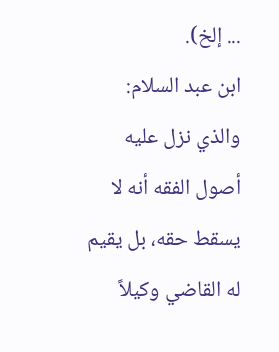... إلخ).
ابن عبد السلام: والذي نزل عليه أصول الفقه أنه لا يسقط حقه، بل يقيم له القاضي وكيلاً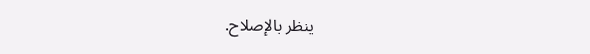ينظر بالإصلاح.